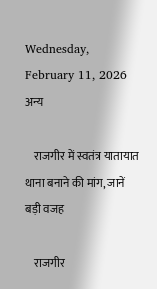Wednesday, February 11, 2026
अन्य

    राजगीर में स्वतंत्र यातायात थाना बनाने की मांग, जानें बड़ी वजह

    राजगीर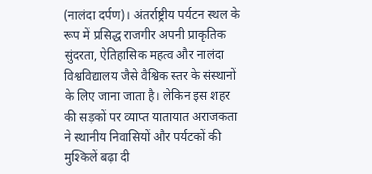(नालंदा दर्पण)। अंतर्राष्ट्रीय पर्यटन स्थल के रूप में प्रसिद्ध राजगीर अपनी प्राकृतिक सुंदरता, ऐतिहासिक महत्व और नालंदा विश्वविद्यालय जैसे वैश्विक स्तर के संस्थानों के लिए जाना जाता है। लेकिन इस शहर की सड़कों पर व्याप्त यातायात अराजकता ने स्थानीय निवासियों और पर्यटकों की मुश्किलें बढ़ा दी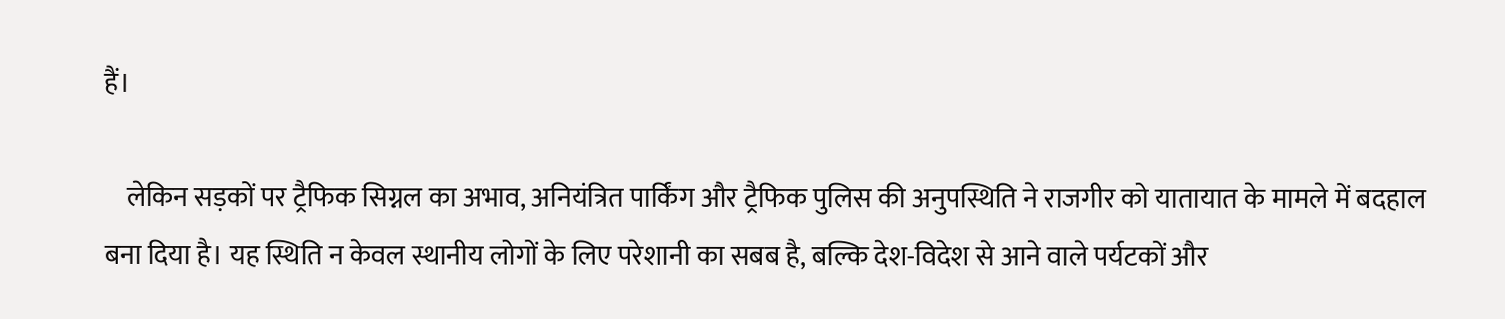हैं।

    लेकिन सड़कों पर ट्रैफिक सिग्नल का अभाव, अनियंत्रित पार्किंग और ट्रैफिक पुलिस की अनुपस्थिति ने राजगीर को यातायात के मामले में बदहाल बना दिया है। यह स्थिति न केवल स्थानीय लोगों के लिए परेशानी का सबब है, बल्कि देश-विदेश से आने वाले पर्यटकों और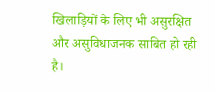खिलाड़ियों के लिए भी असुरक्षित और असुविधाजनक साबित हो रही है।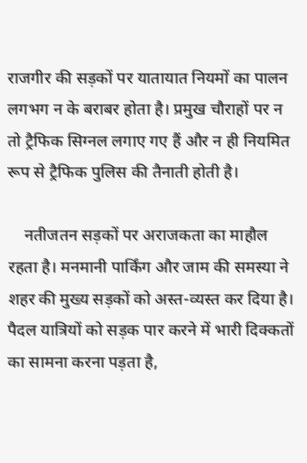राजगीर की सड़कों पर यातायात नियमों का पालन लगभग न के बराबर होता है। प्रमुख चौराहों पर न तो ट्रैफिक सिग्नल लगाए गए हैं और न ही नियमित रूप से ट्रैफिक पुलिस की तैनाती होती है।

    नतीजतन सड़कों पर अराजकता का माहौल रहता है। मनमानी पार्किंग और जाम की समस्या ने शहर की मुख्य सड़कों को अस्त-व्यस्त कर दिया है। पैदल यात्रियों को सड़क पार करने में भारी दिक्कतों का सामना करना पड़ता है,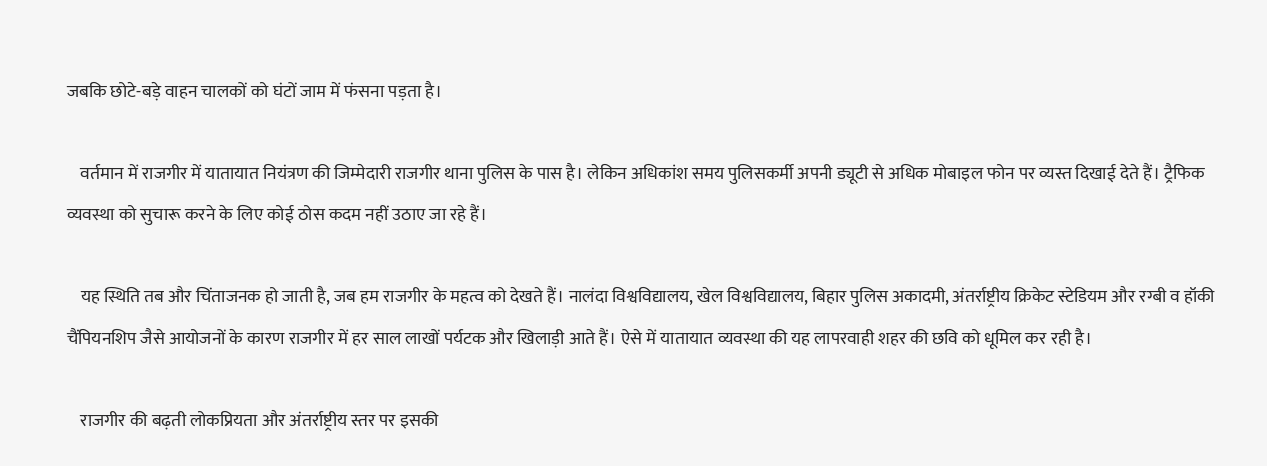जबकि छोटे-बड़े वाहन चालकों को घंटों जाम में फंसना पड़ता है।

    वर्तमान में राजगीर में यातायात नियंत्रण की जिम्मेदारी राजगीर थाना पुलिस के पास है। लेकिन अधिकांश समय पुलिसकर्मी अपनी ड्यूटी से अधिक मोबाइल फोन पर व्यस्त दिखाई देते हैं। ट्रैफिक व्यवस्था को सुचारू करने के लिए कोई ठोस कदम नहीं उठाए जा रहे हैं।

    यह स्थिति तब और चिंताजनक हो जाती है, जब हम राजगीर के महत्व को देखते हैं। नालंदा विश्वविद्यालय, खेल विश्वविद्यालय, बिहार पुलिस अकादमी, अंतर्राष्ट्रीय क्रिकेट स्टेडियम और रग्बी व हॉकी चैंपियनशिप जैसे आयोजनों के कारण राजगीर में हर साल लाखों पर्यटक और खिलाड़ी आते हैं। ऐसे में यातायात व्यवस्था की यह लापरवाही शहर की छवि को धूमिल कर रही है।

    राजगीर की बढ़ती लोकप्रियता और अंतर्राष्ट्रीय स्तर पर इसकी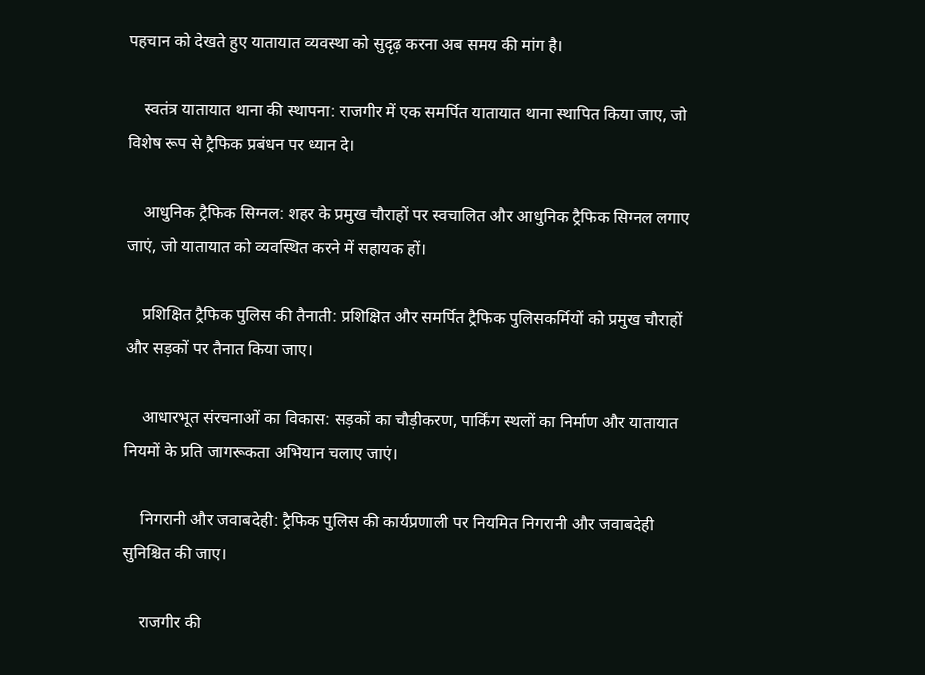पहचान को देखते हुए यातायात व्यवस्था को सुदृढ़ करना अब समय की मांग है।

    स्वतंत्र यातायात थाना की स्थापना: राजगीर में एक समर्पित यातायात थाना स्थापित किया जाए, जो विशेष रूप से ट्रैफिक प्रबंधन पर ध्यान दे।

    आधुनिक ट्रैफिक सिग्नल: शहर के प्रमुख चौराहों पर स्वचालित और आधुनिक ट्रैफिक सिग्नल लगाए जाएं, जो यातायात को व्यवस्थित करने में सहायक हों।

    प्रशिक्षित ट्रैफिक पुलिस की तैनाती: प्रशिक्षित और समर्पित ट्रैफिक पुलिसकर्मियों को प्रमुख चौराहों और सड़कों पर तैनात किया जाए।

    आधारभूत संरचनाओं का विकास: सड़कों का चौड़ीकरण, पार्किंग स्थलों का निर्माण और यातायात नियमों के प्रति जागरूकता अभियान चलाए जाएं।

    निगरानी और जवाबदेही: ट्रैफिक पुलिस की कार्यप्रणाली पर नियमित निगरानी और जवाबदेही सुनिश्चित की जाए।

    राजगीर की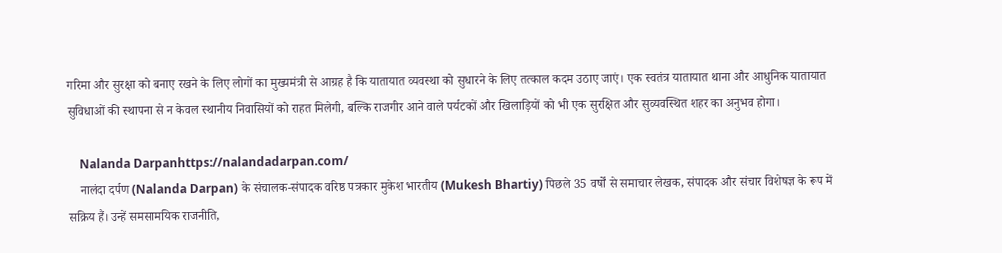गरिमा और सुरक्षा को बनाए रखने के लिए लोगों का मुख्यमंत्री से आग्रह है कि यातायात व्यवस्था को सुधारने के लिए तत्काल कदम उठाए जाएं। एक स्वतंत्र यातायात थाना और आधुनिक यातायात सुविधाओं की स्थापना से न केवल स्थानीय निवासियों को राहत मिलेगी, बल्कि राजगीर आने वाले पर्यटकों और खिलाड़ियों को भी एक सुरक्षित और सुव्यवस्थित शहर का अनुभव होगा।

    Nalanda Darpanhttps://nalandadarpan.com/
    नालंदा दर्पण (Nalanda Darpan) के संचालक-संपादक वरिष्ठ पत्रकार मुकेश भारतीय (Mukesh Bhartiy) पिछले 35 वर्षों से समाचार लेखक, संपादक और संचार विशेषज्ञ के रूप में सक्रिय हैं। उन्हें समसामयिक राजनीति,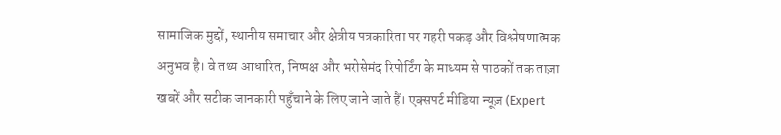सामाजिक मुद्दों, स्थानीय समाचार और क्षेत्रीय पत्रकारिता पर गहरी पकड़ और विश्लेषणात्मक अनुभव है। वे तथ्य आधारित, निष्पक्ष और भरोसेमंद रिपोर्टिंग के माध्यम से पाठकों तक ताज़ा खबरें और सटीक जानकारी पहुँचाने के लिए जाने जाते हैं। एक्सपर्ट मीडिया न्यूज़ (Expert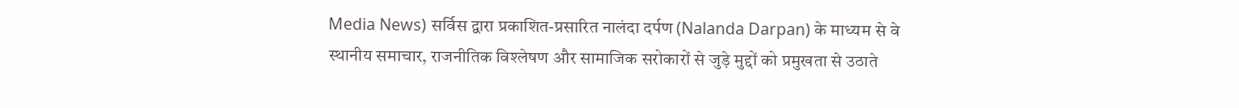Media News) सर्विस द्वारा प्रकाशित-प्रसारित नालंदा दर्पण (Nalanda Darpan) के माध्यम से वे स्थानीय समाचार, राजनीतिक विश्लेषण और सामाजिक सरोकारों से जुड़े मुद्दों को प्रमुखता से उठाते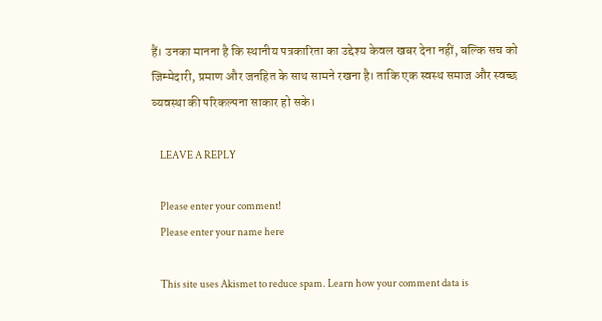हैं। उनका मानना है कि स्थानीय पत्रकारिता का उद्देश्य केवल खबर देना नहीं, बल्कि सच को जिम्मेदारी, प्रमाण और जनहित के साथ सामने रखना है। ताकि एक स्वस्थ समाज और स्वच्छ व्यवस्था की परिकल्पना साकार हो सके।

    LEAVE A REPLY

    Please enter your comment!
    Please enter your name here

    This site uses Akismet to reduce spam. Learn how your comment data is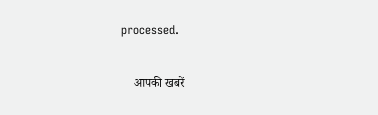processed.

    आपकी खबरें